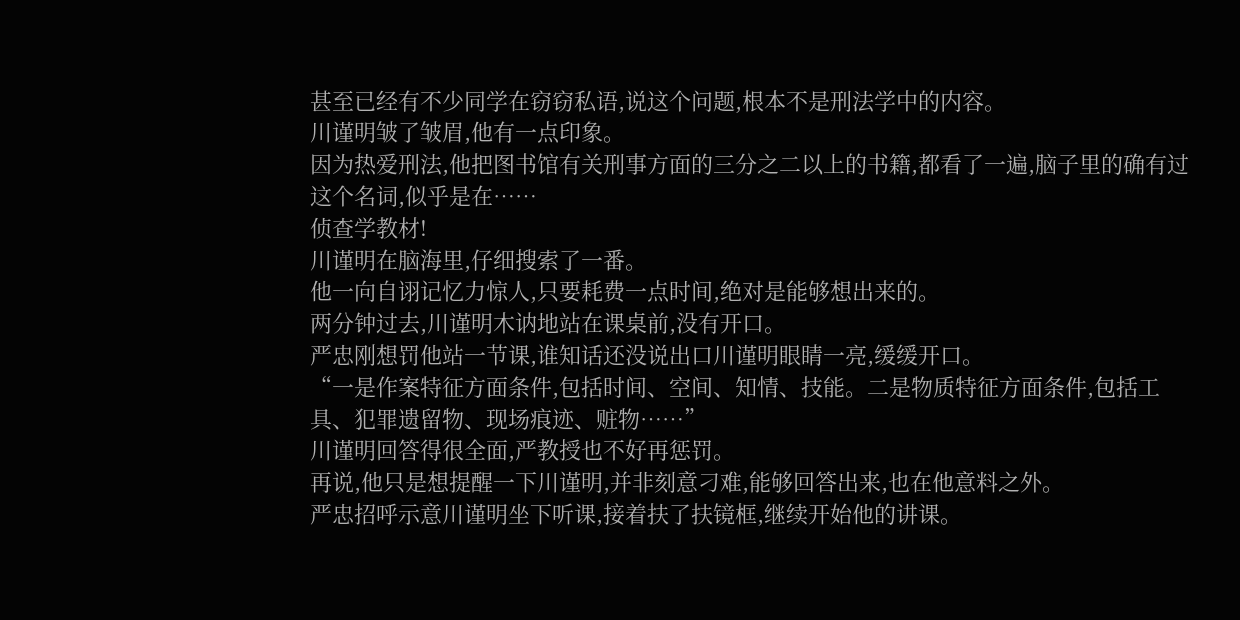甚至已经有不少同学在窃窃私语,说这个问题,根本不是刑法学中的内容。
川谨明皱了皱眉,他有一点印象。
因为热爱刑法,他把图书馆有关刑事方面的三分之二以上的书籍,都看了一遍,脑子里的确有过这个名词,似乎是在……
侦查学教材!
川谨明在脑海里,仔细搜索了一番。
他一向自诩记忆力惊人,只要耗费一点时间,绝对是能够想出来的。
两分钟过去,川谨明木讷地站在课桌前,没有开口。
严忠刚想罚他站一节课,谁知话还没说出口川谨明眼睛一亮,缓缓开口。
“一是作案特征方面条件,包括时间、空间、知情、技能。二是物质特征方面条件,包括工具、犯罪遗留物、现场痕迹、赃物……”
川谨明回答得很全面,严教授也不好再惩罚。
再说,他只是想提醒一下川谨明,并非刻意刁难,能够回答出来,也在他意料之外。
严忠招呼示意川谨明坐下听课,接着扶了扶镜框,继续开始他的讲课。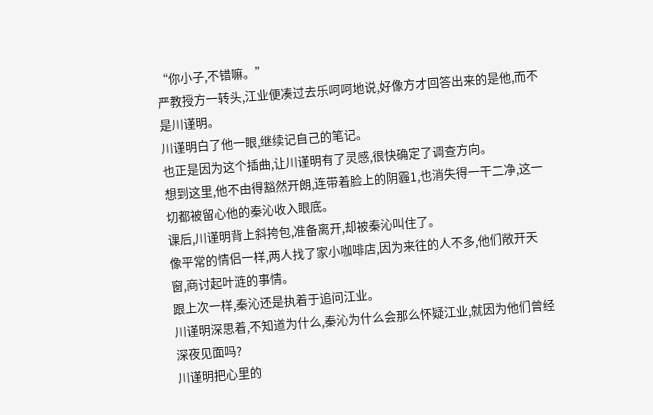“你小子,不错嘛。”
严教授方一转头,江业便凑过去乐呵呵地说,好像方才回答出来的是他,而不是川谨明。
川谨明白了他一眼,继续记自己的笔记。
也正是因为这个插曲,让川谨明有了灵感,很快确定了调查方向。
想到这里,他不由得豁然开朗,连带着脸上的阴霾1,也消失得一干二净,这一切都被留心他的秦沁收入眼底。
课后,川谨明背上斜挎包,准备离开,却被秦沁叫住了。
像平常的情侣一样,两人找了家小咖啡店,因为来往的人不多,他们敞开天窗,商讨起叶涟的事情。
跟上次一样,秦沁还是执着于追问江业。
川谨明深思着,不知道为什么,秦沁为什么会那么怀疑江业,就因为他们曾经深夜见面吗?
川谨明把心里的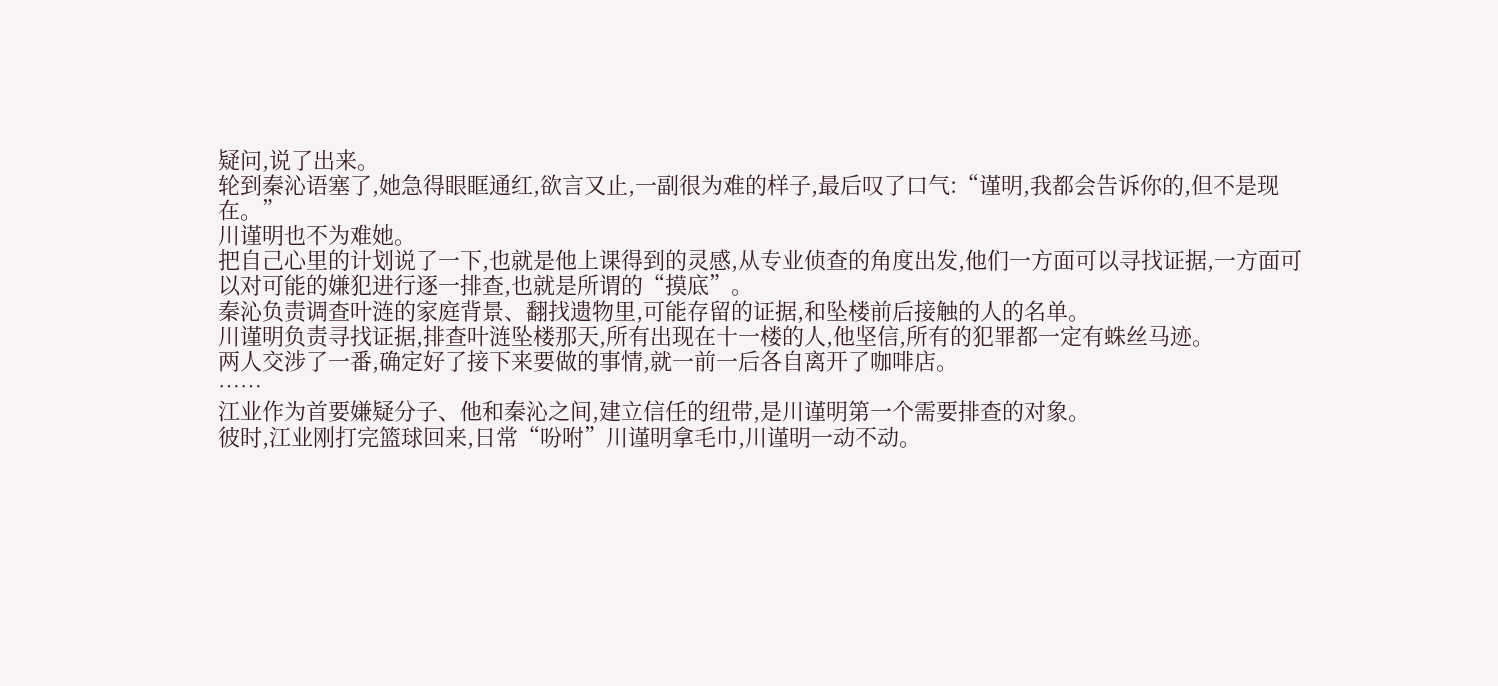疑问,说了出来。
轮到秦沁语塞了,她急得眼眶通红,欲言又止,一副很为难的样子,最后叹了口气:“谨明,我都会告诉你的,但不是现在。”
川谨明也不为难她。
把自己心里的计划说了一下,也就是他上课得到的灵感,从专业侦查的角度出发,他们一方面可以寻找证据,一方面可以对可能的嫌犯进行逐一排查,也就是所谓的“摸底”。
秦沁负责调查叶涟的家庭背景、翻找遗物里,可能存留的证据,和坠楼前后接触的人的名单。
川谨明负责寻找证据,排查叶涟坠楼那天,所有出现在十一楼的人,他坚信,所有的犯罪都一定有蛛丝马迹。
两人交涉了一番,确定好了接下来要做的事情,就一前一后各自离开了咖啡店。
……
江业作为首要嫌疑分子、他和秦沁之间,建立信任的纽带,是川谨明第一个需要排查的对象。
彼时,江业刚打完篮球回来,日常“吩咐”川谨明拿毛巾,川谨明一动不动。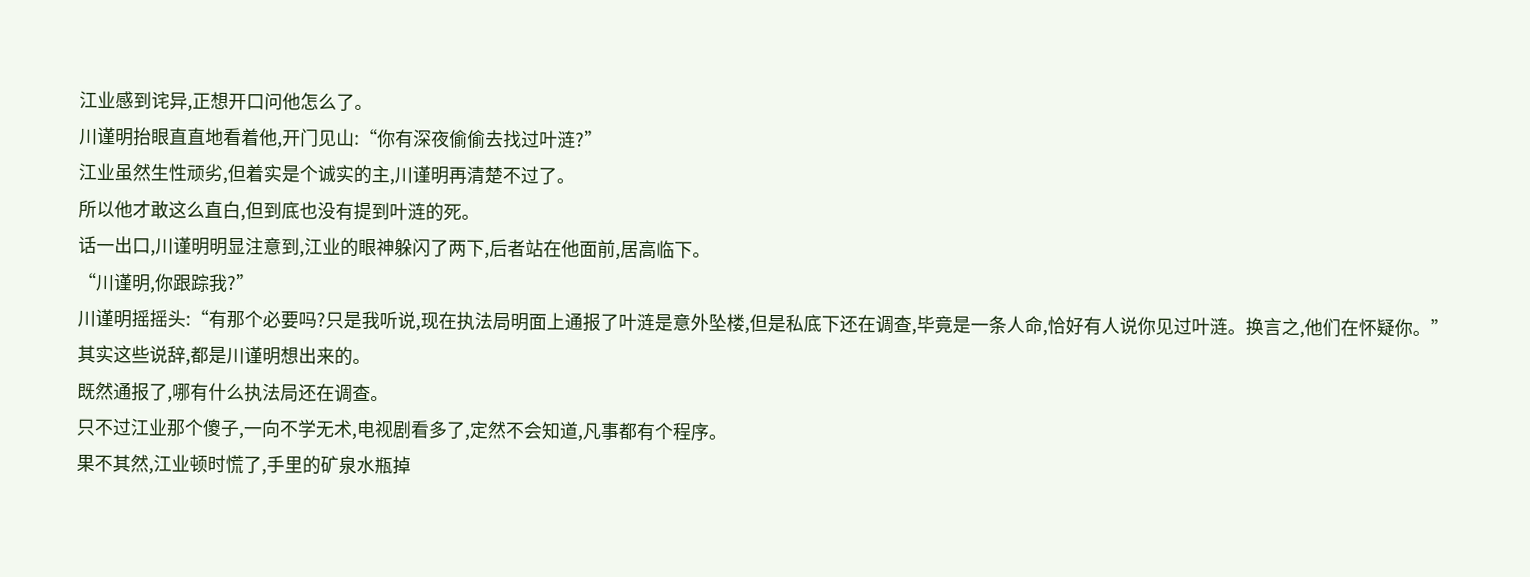江业感到诧异,正想开口问他怎么了。
川谨明抬眼直直地看着他,开门见山:“你有深夜偷偷去找过叶涟?”
江业虽然生性顽劣,但着实是个诚实的主,川谨明再清楚不过了。
所以他才敢这么直白,但到底也没有提到叶涟的死。
话一出口,川谨明明显注意到,江业的眼神躲闪了两下,后者站在他面前,居高临下。
“川谨明,你跟踪我?”
川谨明摇摇头:“有那个必要吗?只是我听说,现在执法局明面上通报了叶涟是意外坠楼,但是私底下还在调查,毕竟是一条人命,恰好有人说你见过叶涟。换言之,他们在怀疑你。”
其实这些说辞,都是川谨明想出来的。
既然通报了,哪有什么执法局还在调查。
只不过江业那个傻子,一向不学无术,电视剧看多了,定然不会知道,凡事都有个程序。
果不其然,江业顿时慌了,手里的矿泉水瓶掉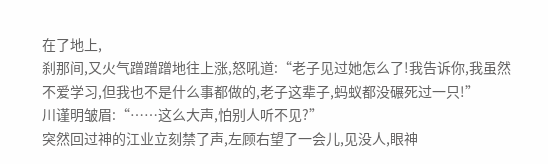在了地上,
刹那间,又火气蹭蹭蹭地往上涨,怒吼道:“老子见过她怎么了!我告诉你,我虽然不爱学习,但我也不是什么事都做的,老子这辈子,蚂蚁都没碾死过一只!”
川谨明皱眉:“……这么大声,怕别人听不见?”
突然回过神的江业立刻禁了声,左顾右望了一会儿,见没人,眼神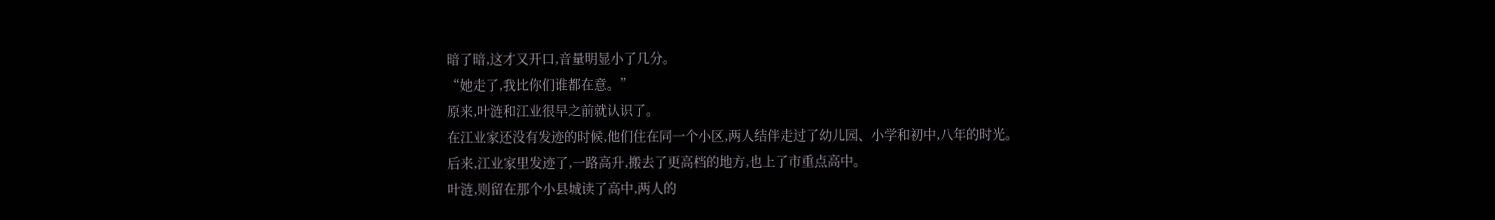暗了暗,这才又开口,音量明显小了几分。
“她走了,我比你们谁都在意。”
原来,叶涟和江业很早之前就认识了。
在江业家还没有发迹的时候,他们住在同一个小区,两人结伴走过了幼儿园、小学和初中,八年的时光。
后来,江业家里发迹了,一路高升,搬去了更高档的地方,也上了市重点高中。
叶涟,则留在那个小县城读了高中,两人的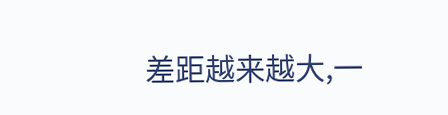差距越来越大,一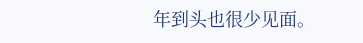年到头也很少见面。